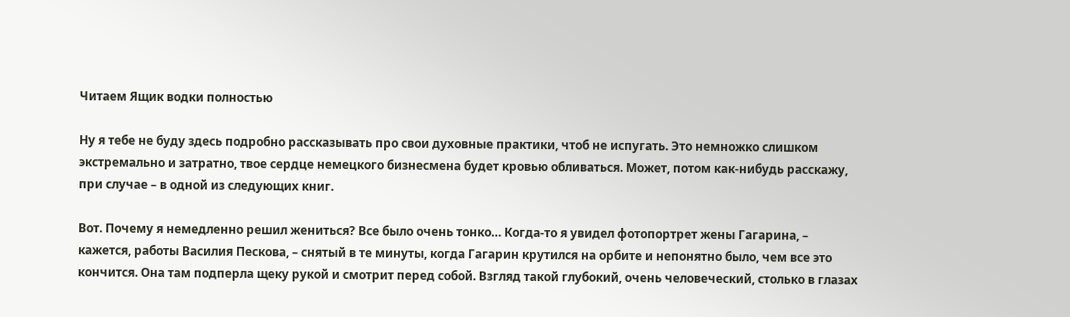Читаем Ящик водки полностью

Ну я тебе не буду здесь подробно рассказывать про свои духовные практики, чтоб не испугать. Это немножко слишком экстремально и затратно, твое сердце немецкого бизнесмена будет кровью обливаться. Может, потом как-нибудь расскажу, при случае – в одной из следующих книг.

Вот. Почему я немедленно решил жениться? Все было очень тонко… Когда-то я увидел фотопортрет жены Гагарина, – кажется, работы Василия Пескова, – снятый в те минуты, когда Гагарин крутился на орбите и непонятно было, чем все это кончится. Она там подперла щеку рукой и смотрит перед собой. Взгляд такой глубокий, очень человеческий, столько в глазах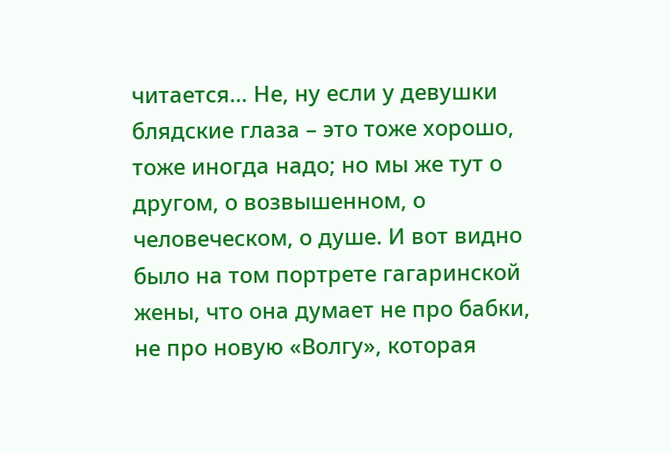читается… Не, ну если у девушки блядские глаза – это тоже хорошо, тоже иногда надо; но мы же тут о другом, о возвышенном, о человеческом, о душе. И вот видно было на том портрете гагаринской жены, что она думает не про бабки, не про новую «Волгу», которая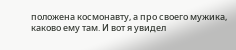положена космонавту, а про своего мужика, каково ему там. И вот я увидел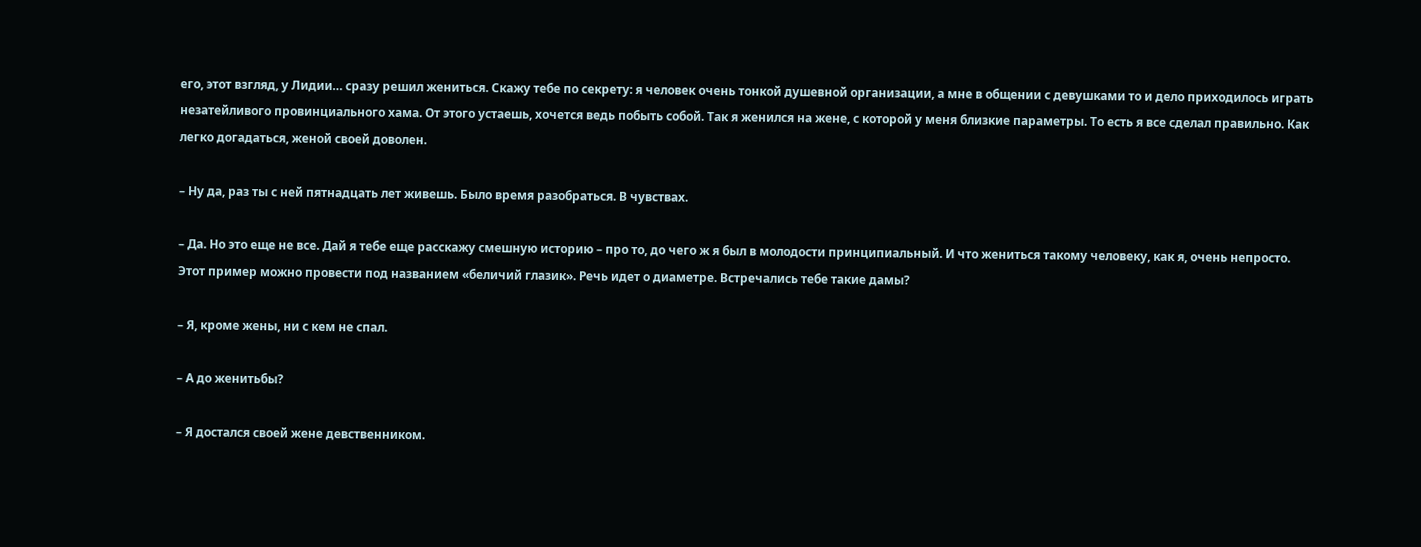его, этот взгляд, у Лидии… сразу решил жениться. Скажу тебе по секрету: я человек очень тонкой душевной организации, а мне в общении с девушками то и дело приходилось играть незатейливого провинциального хама. От этого устаешь, хочется ведь побыть собой. Так я женился на жене, с которой у меня близкие параметры. То есть я все сделал правильно. Как легко догадаться, женой своей доволен.

– Ну да, раз ты с ней пятнадцать лет живешь. Было время разобраться. В чувствах.

– Да. Но это еще не все. Дай я тебе еще расскажу смешную историю – про то, до чего ж я был в молодости принципиальный. И что жениться такому человеку, как я, очень непросто. Этот пример можно провести под названием «беличий глазик». Речь идет о диаметре. Встречались тебе такие дамы?

– Я, кроме жены, ни с кем не спал.

– А до женитьбы?

– Я достался своей жене девственником.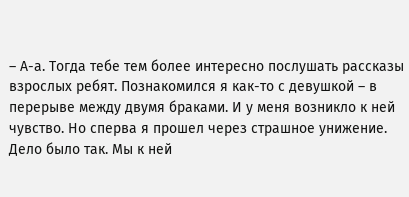– А-а. Тогда тебе тем более интересно послушать рассказы взрослых ребят. Познакомился я как-то с девушкой – в перерыве между двумя браками. И у меня возникло к ней чувство. Но сперва я прошел через страшное унижение. Дело было так. Мы к ней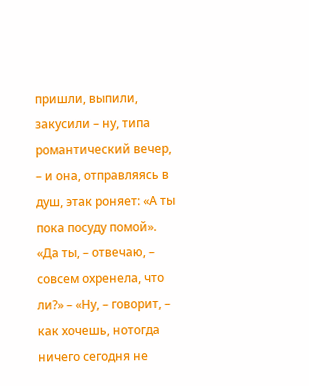пришли, выпили, закусили – ну, типа романтический вечер, – и она, отправляясь в душ, этак роняет: «А ты пока посуду помой». «Да ты, – отвечаю, – совсем охренела, что ли?» – «Ну, – говорит, – как хочешь, нотогда ничего сегодня не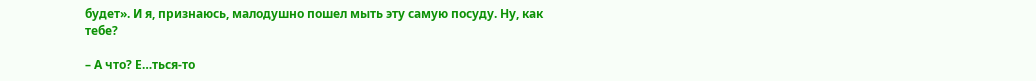будет». И я, признаюсь, малодушно пошел мыть эту самую посуду. Ну, как тебе?

– А что? Е…ться-то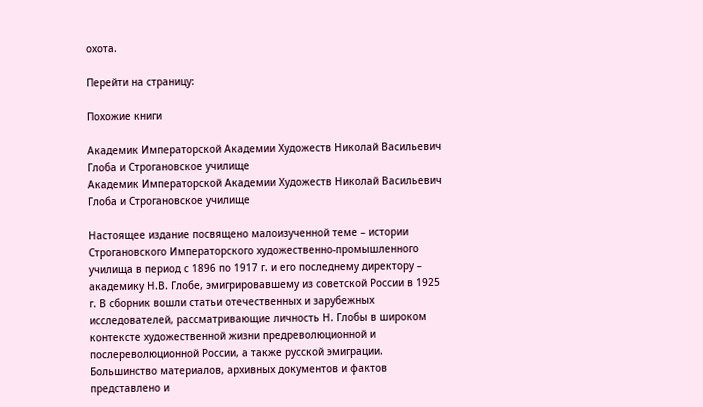охота.

Перейти на страницу:

Похожие книги

Академик Императорской Академии Художеств Николай Васильевич Глоба и Строгановское училище
Академик Императорской Академии Художеств Николай Васильевич Глоба и Строгановское училище

Настоящее издание посвящено малоизученной теме – истории Строгановского Императорского художественно-промышленного училища в период с 1896 по 1917 г. и его последнему директору – академику Н.В. Глобе, эмигрировавшему из советской России в 1925 г. В сборник вошли статьи отечественных и зарубежных исследователей, рассматривающие личность Н. Глобы в широком контексте художественной жизни предреволюционной и послереволюционной России, а также русской эмиграции. Большинство материалов, архивных документов и фактов представлено и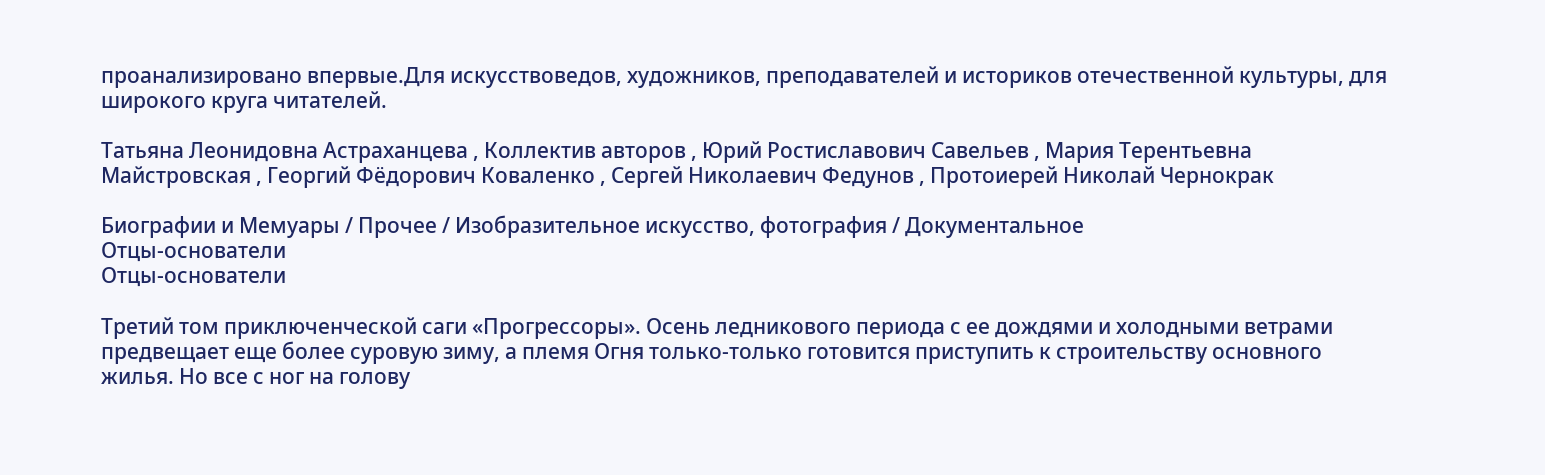проанализировано впервые.Для искусствоведов, художников, преподавателей и историков отечественной культуры, для широкого круга читателей.

Татьяна Леонидовна Астраханцева , Коллектив авторов , Юрий Ростиславович Савельев , Мария Терентьевна Майстровская , Георгий Фёдорович Коваленко , Сергей Николаевич Федунов , Протоиерей Николай Чернокрак

Биографии и Мемуары / Прочее / Изобразительное искусство, фотография / Документальное
Отцы-основатели
Отцы-основатели

Третий том приключенческой саги «Прогрессоры». Осень ледникового периода с ее дождями и холодными ветрами предвещает еще более суровую зиму, а племя Огня только-только готовится приступить к строительству основного жилья. Но все с ног на голову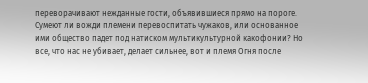переворачивают нежданные гости, объявившиеся прямо на пороге. Сумеют ли вожди племени перевоспитать чужаков, или основанное ими общество падет под натиском мультикультурной какофонии? Но все, что нас не убивает, делает сильнее, вот и племя Огня после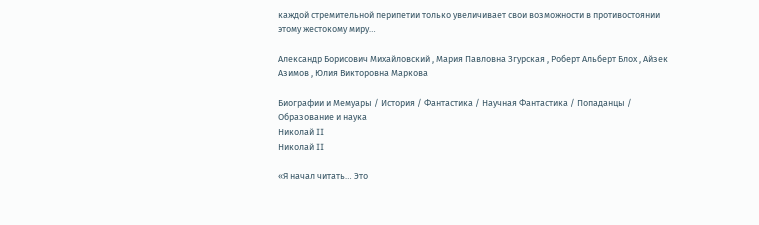каждой стремительной перипетии только увеличивает свои возможности в противостоянии этому жестокому миру…

Александр Борисович Михайловский , Мария Павловна Згурская , Роберт Альберт Блох , Айзек Азимов , Юлия Викторовна Маркова

Биографии и Мемуары / История / Фантастика / Научная Фантастика / Попаданцы / Образование и наука
Николай II
Николай II

«Я начал читать… Это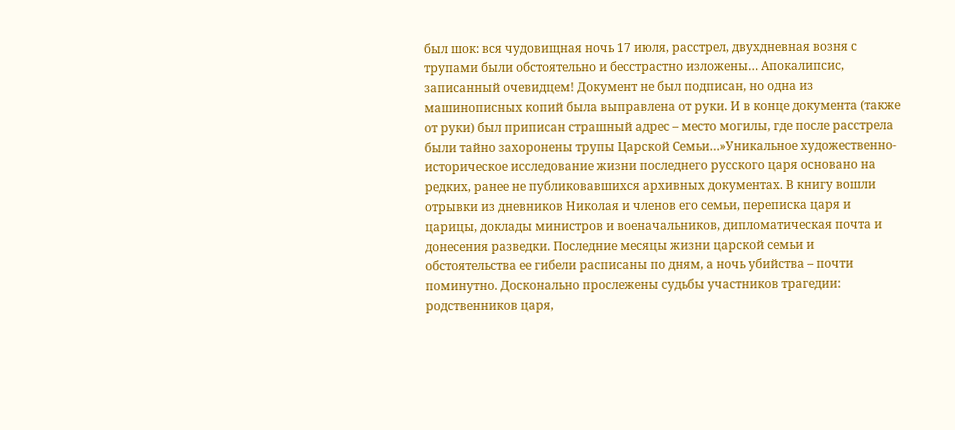был шок: вся чудовищная ночь 17 июля, расстрел, двухдневная возня с трупами были обстоятельно и бесстрастно изложены… Апокалипсис, записанный очевидцем! Документ не был подписан, но одна из машинописных копий была выправлена от руки. И в конце документа (также от руки) был приписан страшный адрес – место могилы, где после расстрела были тайно захоронены трупы Царской Семьи…»Уникальное художественно-историческое исследование жизни последнего русского царя основано на редких, ранее не публиковавшихся архивных документах. В книгу вошли отрывки из дневников Николая и членов его семьи, переписка царя и царицы, доклады министров и военачальников, дипломатическая почта и донесения разведки. Последние месяцы жизни царской семьи и обстоятельства ее гибели расписаны по дням, а ночь убийства – почти поминутно. Досконально прослежены судьбы участников трагедии: родственников царя,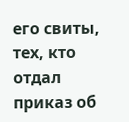его свиты, тех, кто отдал приказ об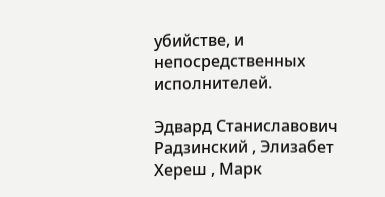убийстве, и непосредственных исполнителей.

Эдвард Станиславович Радзинский , Элизабет Хереш , Марк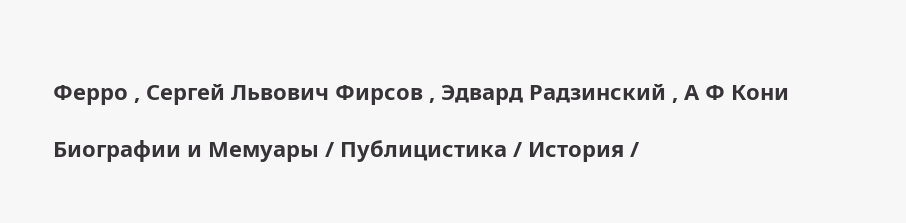Ферро , Сергей Львович Фирсов , Эдвард Радзинский , А Ф Кони

Биографии и Мемуары / Публицистика / История /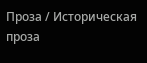Проза / Историческая проза